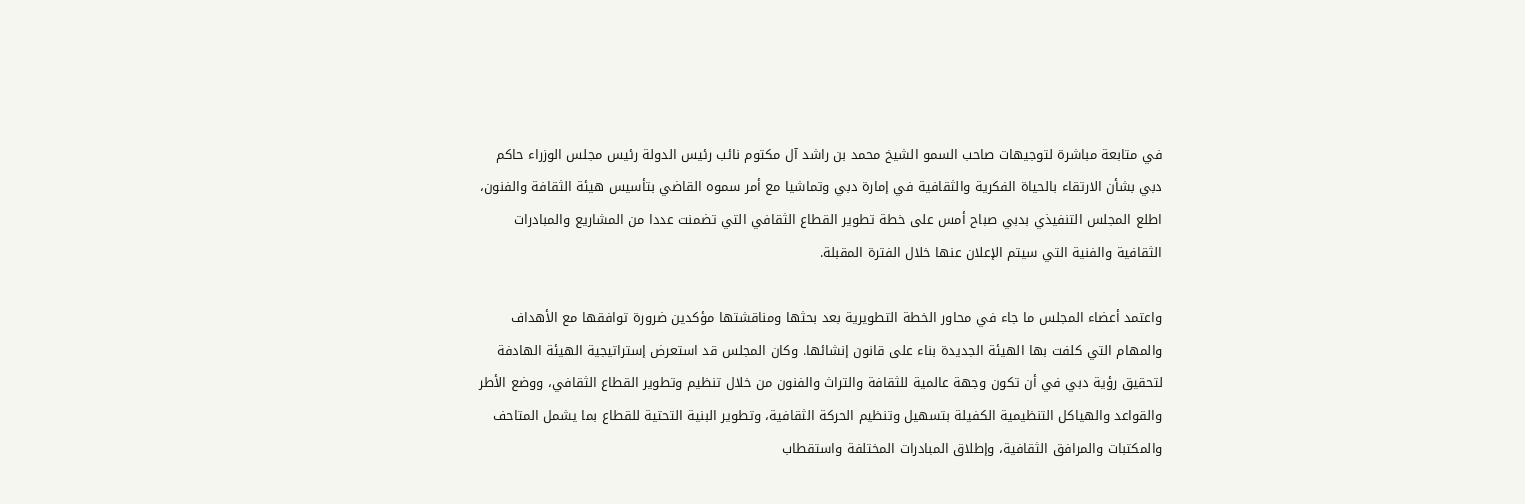في متابعة مباشرة لتوجيهات صاحب السمو الشيخ محمد بن راشد آل مكتوم نائب رئيس الدولة رئيس مجلس الوزراء حاكم دبي بشأن الارتقاء بالحياة الفكرية والثقافية في إمارة دبي وتماشيا مع أمر سموه القاضي بتأسيس هيئة الثقافة والفنون، اطلع المجلس التنفيذي بدبي صباح أمس على خطة تطوير القطاع الثقافي التي تضمنت عددا من المشاريع والمبادرات الثقافية والفنية التي سيتم الإعلان عنها خلال الفترة المقبلة.

واعتمد أعضاء المجلس ما جاء في محاور الخطة التطويرية بعد بحثها ومناقشتها مؤكدين ضرورة توافقها مع الأهداف والمهام التي كلفت بها الهيئة الجديدة بناء على قانون إنشائها. وكان المجلس قد استعرض إستراتيجية الهيئة الهادفة لتحقيق رؤية دبي في أن تكون وجهة عالمية للثقافة والتراث والفنون من خلال تنظيم وتطوير القطاع الثقافي، ووضع الأطر والقواعد والهياكل التنظيمية الكفيلة بتسهيل وتنظيم الحركة الثقافية، وتطوير البنية التحتية للقطاع بما يشمل المتاحف والمكتبات والمرافق الثقافية، وإطلاق المبادرات المختلفة واستقطاب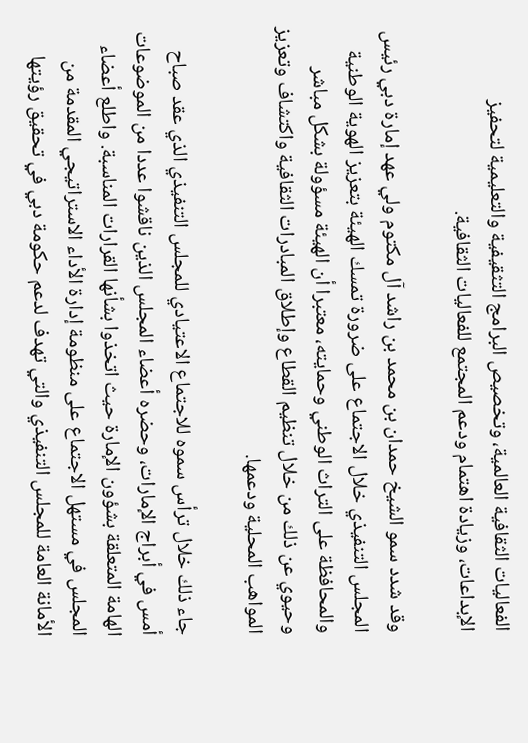الفعاليات الثقافية العالمية، وتخصيص البرامج التثقيفية والتعليمية لتحفيز الإبداعات، وزيادة اهتمام ودعم المجتمع للفعاليات الثقافية.

وقد شدد سمو الشيخ حمدان بن محمد بن راشد آل مكتوم ولي عهد إمارة دبي رئيس المجلس التنفيذي خلال الاجتماع على ضرورة تمسك الهيئة بتعزيز الهوية الوطنية والمحافظة على التراث الوطني وحمايته، معتبرا أن الهيئة مسؤولة بشكل مباشر وحيوي عن ذلك من خلال تنظيم القطاع وإطلاق المبادرات الثقافية واكتشاف وتعزيز المواهب المحلية ودعمها.

جاء ذلك خلال ترأس سموه للاجتماع الاعتيادي للمجلس التنفيذي الذي عقد صباح أمس في أبراج الإمارات، وحضره أعضاء المجلس الذين ناقشوا عددا من الموضوعات الهامة المتعلقة بشؤون الإمارة حيث اتخذوا بشأنها القرارات المناسبة. واطلع أعضاء المجلس في مستهل الاجتماع على منظومة إدارة الأداء الاستراتيجي المقدمة من الأمانة العامة للمجلس التنفيذي والتي تهدف لدعم حكومة دبي في تحقيق رؤيتها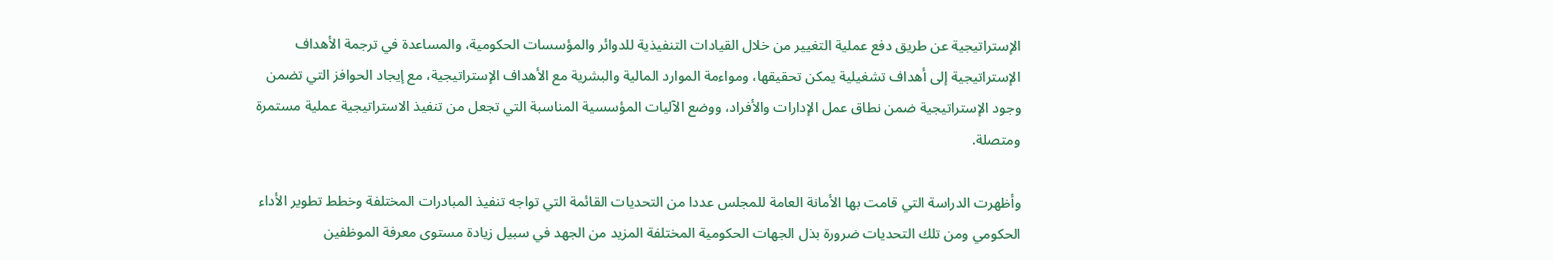الإستراتيجية عن طريق دفع عملية التغيير من خلال القيادات التنفيذية للدوائر والمؤسسات الحكومية، والمساعدة في ترجمة الأهداف الإستراتيجية إلى أهداف تشغيلية يمكن تحقيقها، ومواءمة الموارد المالية والبشرية مع الأهداف الإستراتيجية، مع إيجاد الحوافز التي تضمن وجود الإستراتيجية ضمن نطاق عمل الإدارات والأفراد، ووضع الآليات المؤسسية المناسبة التي تجعل من تنفيذ الاستراتيجية عملية مستمرة ومتصلة.

وأظهرت الدراسة التي قامت بها الأمانة العامة للمجلس عددا من التحديات القائمة التي تواجه تنفيذ المبادرات المختلفة وخطط تطوير الأداء الحكومي ومن تلك التحديات ضرورة بذل الجهات الحكومية المختلفة المزيد من الجهد في سبيل زيادة مستوى معرفة الموظفين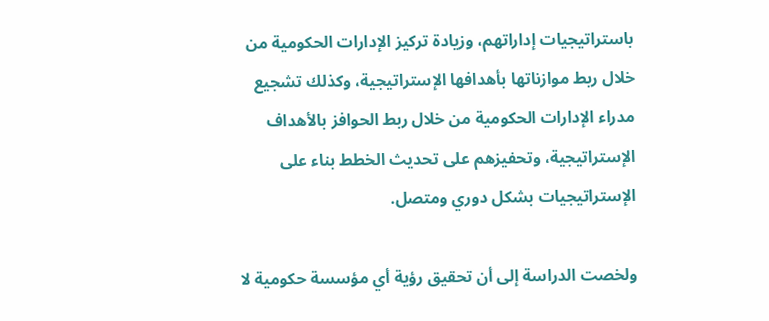باستراتيجيات إداراتهم، وزيادة تركيز الإدارات الحكومية من خلال ربط موازناتها بأهدافها الإستراتيجية، وكذلك تشجيع مدراء الإدارات الحكومية من خلال ربط الحوافز بالأهداف الإستراتيجية، وتحفيزهم على تحديث الخطط بناء على الإستراتيجيات بشكل دوري ومتصل.

ولخصت الدراسة إلى أن تحقيق رؤية أي مؤسسة حكومية لا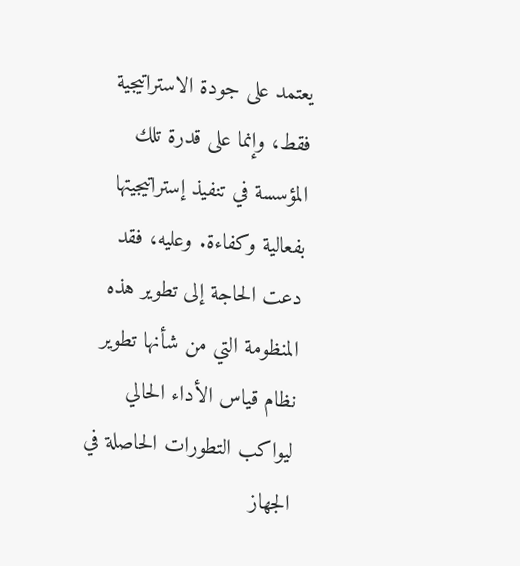يعتمد على جودة الاستراتيجية فقط، وإنما على قدرة تلك المؤسسة في تنفيذ إستراتيجيتها بفعالية وكفاءة. وعليه، فقد دعت الحاجة إلى تطوير هذه المنظومة التي من شأنها تطوير نظام قياس الأداء الحالي ليواكب التطورات الحاصلة في الجهاز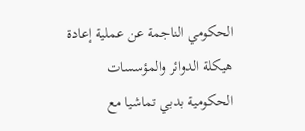الحكومي الناجمة عن عملية إعادة هيكلة الدوائر والمؤسسات الحكومية بدبي تماشيا مع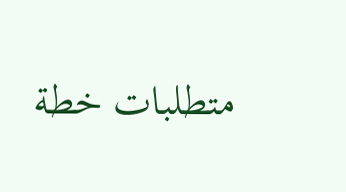متطلبات خطة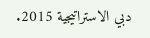دبي الاستراتيجية 2015.